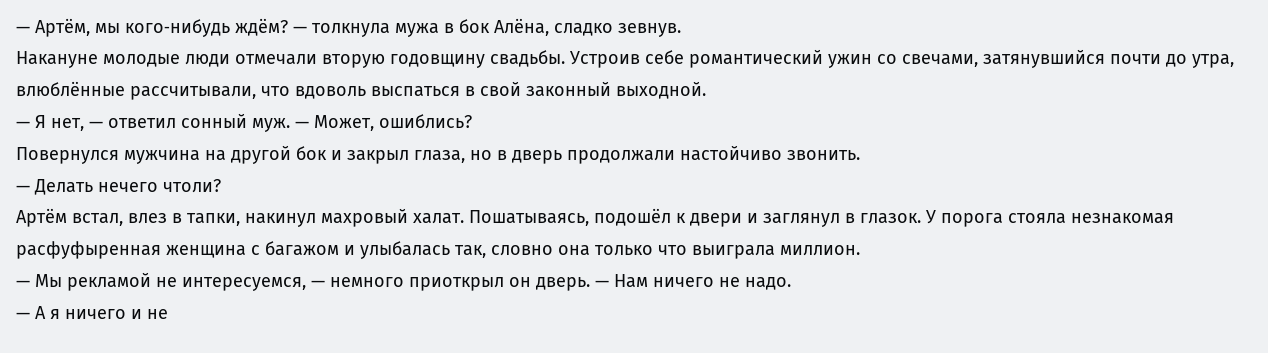— Артём, мы кого‑нибудь ждём? — толкнула мужа в бок Алёна, сладко зевнув.
Накануне молодые люди отмечали вторую годовщину свадьбы. Устроив себе романтический ужин со свечами, затянувшийся почти до утра, влюблённые рассчитывали, что вдоволь выспаться в свой законный выходной.
— Я нет, — ответил сонный муж. — Может, ошиблись?
Повернулся мужчина на другой бок и закрыл глаза, но в дверь продолжали настойчиво звонить.
— Делать нечего чтоли?
Артём встал, влез в тапки, накинул махровый халат. Пошатываясь, подошёл к двери и заглянул в глазок. У порога стояла незнакомая расфуфыренная женщина с багажом и улыбалась так, словно она только что выиграла миллион.
— Мы рекламой не интересуемся, — немного приоткрыл он дверь. — Нам ничего не надо.
— А я ничего и не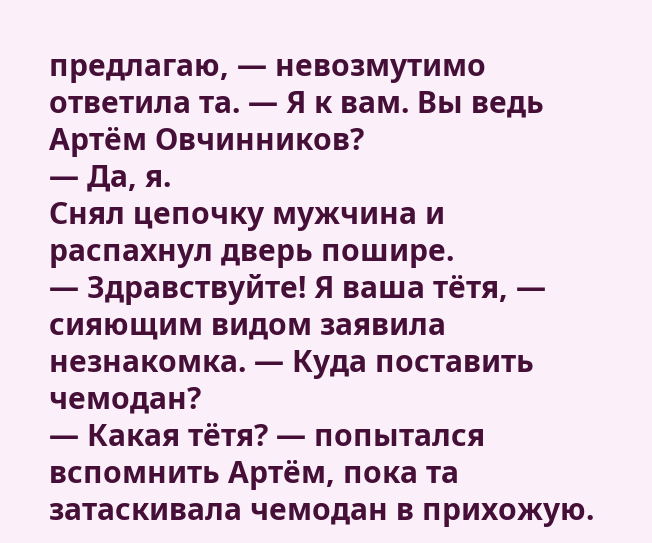предлагаю, — невозмутимо ответила та. — Я к вам. Вы ведь Артём Овчинников?
— Да, я.
Снял цепочку мужчина и распахнул дверь пошире.
— Здравствуйте! Я ваша тётя, — сияющим видом заявила незнакомка. — Куда поставить чемодан?
— Какая тётя? — попытался вспомнить Артём, пока та затаскивала чемодан в прихожую.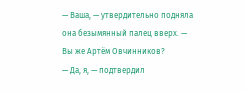— Ваша, — утвердительно подняла она безымянный палец вверх. — Вы же Артём Овчинников?
— Да, я, — подтвердил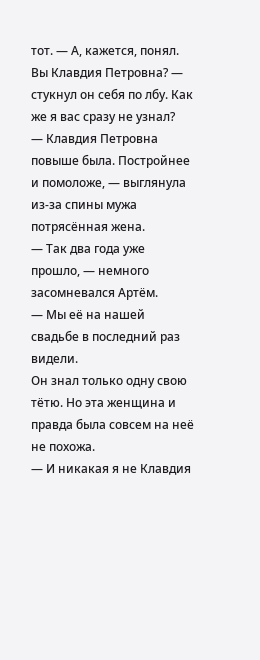тот. — А, кажется, понял. Вы Клавдия Петровна? — стукнул он себя по лбу. Как же я вас сразу не узнал?
— Клавдия Петровна повыше была. Постройнее и помоложе, — выглянула из‑за спины мужа потрясённая жена.
— Так два года уже прошло, — немного засомневался Артём.
— Мы её на нашей свадьбе в последний раз видели.
Он знал только одну свою тётю. Но эта женщина и правда была совсем на неё не похожа.
— И никакая я не Клавдия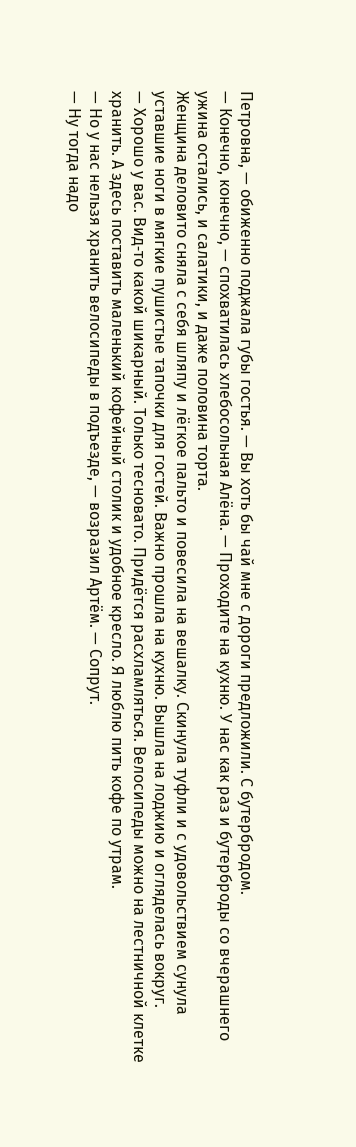Петровна, — обиженно поджала губы гостья. — Вы хоть бы чай мне с дороги предложили. С бутербродом.
— Конечно, конечно, — спохватилась хлебосольная Алёна. — Проходите на кухню. У нас как раз и бутерброды со вчерашнего ужина остались, и салатики, и даже половина торта.
Женщина деловито сняла с себя шляпу и лёгкое пальто и повесила на вешалку. Скинула туфли и с удовольствием сунула уставшие ноги в мягкие пушистые тапочки для гостей. Важно прошла на кухню. Вышла на лоджию и огляделась вокруг.
— Хорошо у вас. Вид‑то какой шикарный. Только тесновато. Придётся расхламляться. Велосипеды можно на лестничной клетке хранить. А здесь поставить маленький кофейный столик и удобное кресло. Я люблю пить кофе по утрам.
— Но у нас нельзя хранить велосипеды в подъезде, — возразил Артём. — Сопрут.
— Ну тогда надо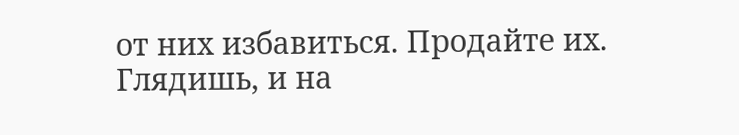от них избавиться. Продайте их. Глядишь, и на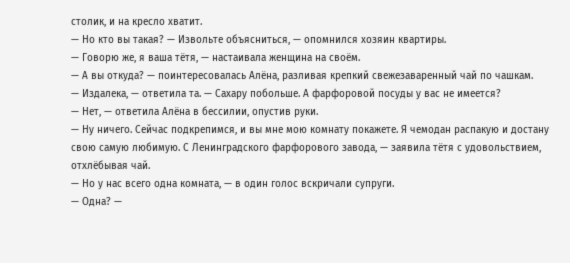столик, и на кресло хватит.
— Но кто вы такая? — Извольте объясниться, — опомнился хозяин квартиры.
— Говорю же, я ваша тётя, — настаивала женщина на своём.
— А вы откуда? — поинтересовалась Алёна, разливая крепкий свежезаваренный чай по чашкам.
— Издалека, — ответила та. — Сахару побольше. А фарфоровой посуды у вас не имеется?
— Нет, — ответила Алёна в бессилии, опустив руки.
— Ну ничего. Сейчас подкрепимся, и вы мне мою комнату покажете. Я чемодан распакую и достану свою самую любимую. С Ленинградского фарфорового завода, — заявила тётя с удовольствием, отхлёбывая чай.
— Но у нас всего одна комната, — в один голос вскричали супруги.
— Одна? —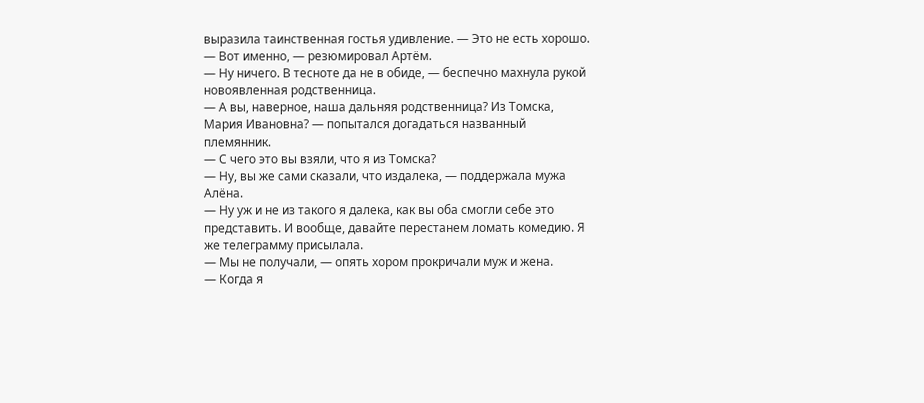выразила таинственная гостья удивление. — Это не есть хорошо.
— Вот именно, — резюмировал Артём.
— Ну ничего. В тесноте да не в обиде, — беспечно махнула рукой новоявленная родственница.
— А вы, наверное, наша дальняя родственница? Из Томска, Мария Ивановна? — попытался догадаться названный племянник.
— С чего это вы взяли, что я из Томска?
— Ну, вы же сами сказали, что издалека, — поддержала мужа Алёна.
— Ну уж и не из такого я далека, как вы оба смогли себе это представить. И вообще, давайте перестанем ломать комедию. Я же телеграмму присылала.
— Мы не получали, — опять хором прокричали муж и жена.
— Когда я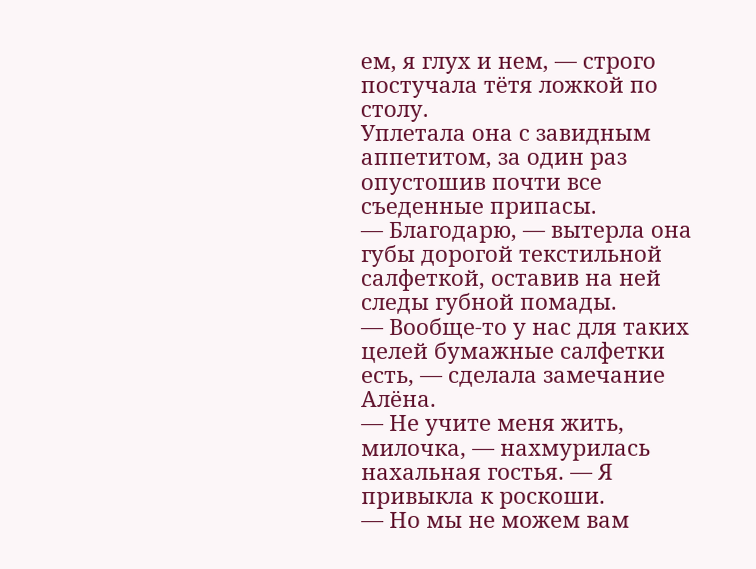ем, я глух и нем, — строго постучала тётя ложкой по столу.
Уплетала она с завидным аппетитом, за один раз опустошив почти все съеденные припасы.
— Благодарю, — вытерла она губы дорогой текстильной салфеткой, оставив на ней следы губной помады.
— Вообще‑то у нас для таких целей бумажные салфетки есть, — сделала замечание Алёна.
— Не учите меня жить, милочка, — нахмурилась нахальная гостья. — Я привыкла к роскоши.
— Но мы не можем вам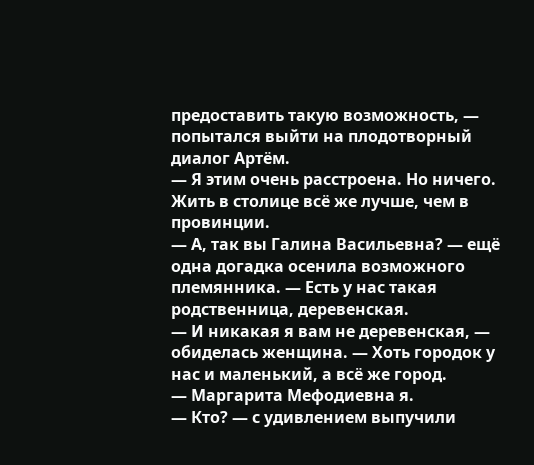предоставить такую возможность, — попытался выйти на плодотворный диалог Артём.
— Я этим очень расстроена. Но ничего. Жить в столице всё же лучше, чем в провинции.
— А, так вы Галина Васильевна? — ещё одна догадка осенила возможного племянника. — Есть у нас такая родственница, деревенская.
— И никакая я вам не деревенская, — обиделась женщина. — Хоть городок у нас и маленький, а всё же город.
— Маргарита Мефодиевна я.
— Кто? — с удивлением выпучили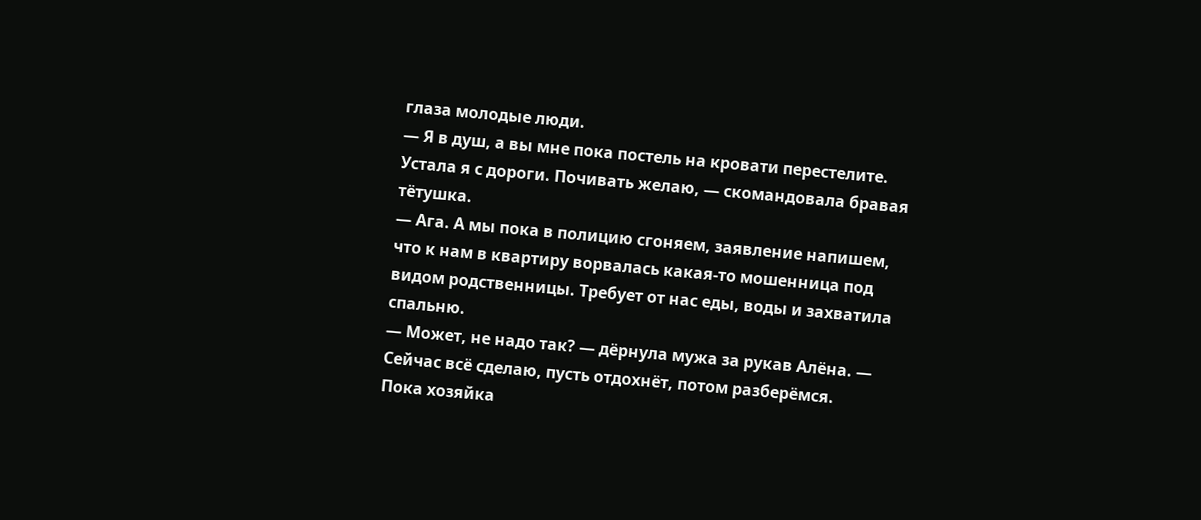глаза молодые люди.
— Я в душ, а вы мне пока постель на кровати перестелите. Устала я с дороги. Почивать желаю, — скомандовала бравая тётушка.
— Ага. А мы пока в полицию сгоняем, заявление напишем, что к нам в квартиру ворвалась какая‑то мошенница под видом родственницы. Требует от нас еды, воды и захватила спальню.
— Может, не надо так? — дёрнула мужа за рукав Алёна. — Сейчас всё сделаю, пусть отдохнёт, потом разберёмся.
Пока хозяйка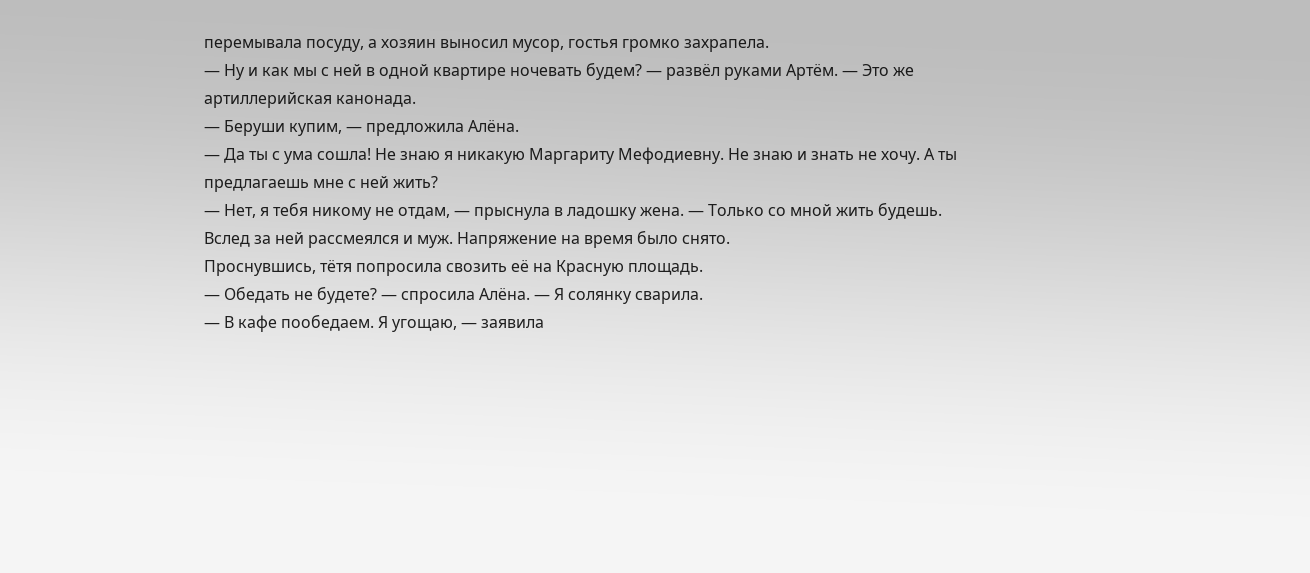перемывала посуду, а хозяин выносил мусор, гостья громко захрапела.
— Ну и как мы с ней в одной квартире ночевать будем? — развёл руками Артём. — Это же артиллерийская канонада.
— Беруши купим, — предложила Алёна.
— Да ты с ума сошла! Не знаю я никакую Маргариту Мефодиевну. Не знаю и знать не хочу. А ты предлагаешь мне с ней жить?
— Нет, я тебя никому не отдам, — прыснула в ладошку жена. — Только со мной жить будешь.
Вслед за ней рассмеялся и муж. Напряжение на время было снято.
Проснувшись, тётя попросила свозить её на Красную площадь.
— Обедать не будете? — спросила Алёна. — Я солянку сварила.
— В кафе пообедаем. Я угощаю, — заявила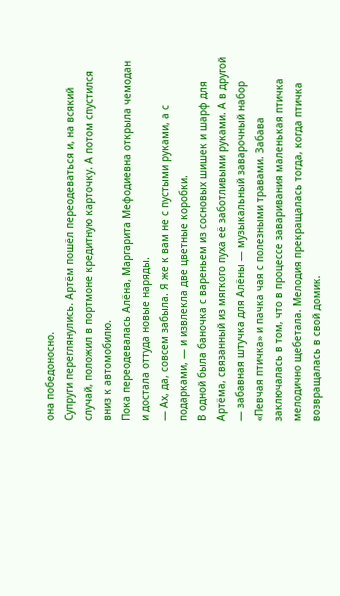она победоносно.
Супруги переглянулись. Артём пошёл переодеваться и, на всякий случай, положил в портмоне кредитную карточку. А потом спустился вниз к автомобилю.
Пока переодевалась Алёна, Маргарита Мефодиевна открыла чемодан и достала оттуда новые наряды.
— Ах, да, совсем забыла. Я же к вам не с пустыми руками, а с подарками, — и извлекла две цветные коробки.
В одной была баночка с вареньем из сосновых шишек и шарф для Артёма, связанный из мягкого пуха её заботливыми руками. А в другой — забавная штучка для Алёны — музыкальный заварочный набор «Певчая птичка» и пачка чая с полезными травами. Забава заключалась в том, что в процессе заваривания маленькая птичка мелодично щебетала. Мелодия прекращалась тогда, когда птичка возвращалась в свой домик.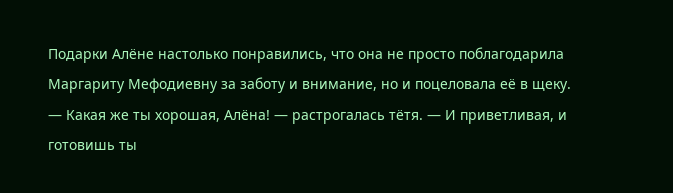Подарки Алёне настолько понравились, что она не просто поблагодарила Маргариту Мефодиевну за заботу и внимание, но и поцеловала её в щеку.
— Какая же ты хорошая, Алёна! — растрогалась тётя. — И приветливая, и готовишь ты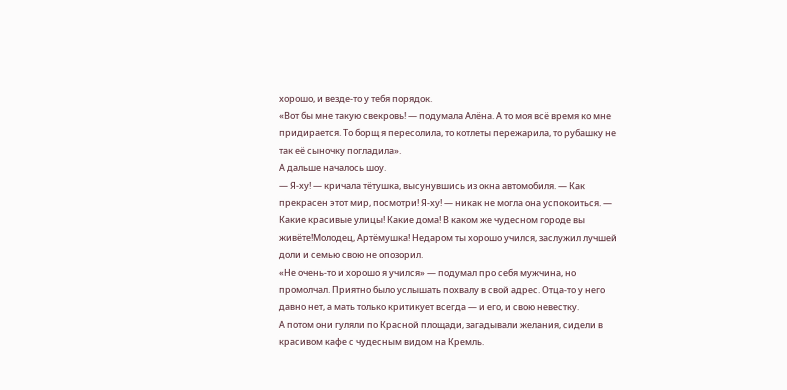хорошо, и везде‑то у тебя порядок.
«Вот бы мне такую свекровь! — подумала Алёна. А то моя всё время ко мне придирается. То борщ я пересолила, то котлеты пережарила, то рубашку не так её сыночку погладила».
А дальше началось шоу.
— Я‑ху! — кричала тётушка, высунувшись из окна автомобиля. — Как прекрасен этот мир, посмотри! Я‑ху! — никак не могла она успокоиться. — Какие красивые улицы! Какие дома! В каком же чудесном городе вы живёте!Молодец, Артёмушка! Недаром ты хорошо учился, заслужил лучшей доли и семью свою не опозорил.
«Не очень‑то и хорошо я учился» — подумал про себя мужчина, но промолчал. Приятно было услышать похвалу в свой адрес. Отца‑то у него давно нет, а мать только критикует всегда — и его, и свою невестку.
А потом они гуляли по Красной площади, загадывали желания, сидели в красивом кафе с чудесным видом на Кремль.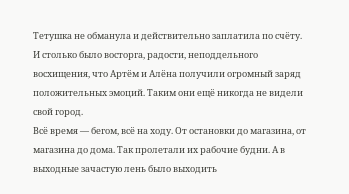Тетушка не обманула и действительно заплатила по счёту.
И столько было восторга, радости, неподдельного восхищения, что Артём и Алёна получили огромный заряд положительных эмоций. Таким они ещё никогда не видели свой город.
Всё время — бегом, всё на ходу. От остановки до магазина, от магазина до дома. Так пролетали их рабочие будни. А в выходные зачастую лень было выходить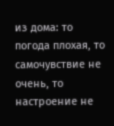из дома: то погода плохая, то самочувствие не очень, то настроение не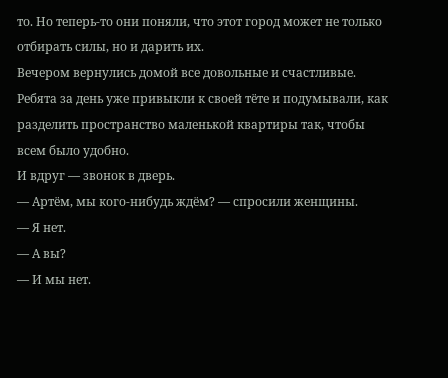то. Но теперь‑то они поняли, что этот город может не только отбирать силы, но и дарить их.
Вечером вернулись домой все довольные и счастливые. Ребята за день уже привыкли к своей тёте и подумывали, как разделить пространство маленькой квартиры так, чтобы всем было удобно.
И вдруг — звонок в дверь.
— Артём, мы кого‑нибудь ждём? — спросили женщины.
— Я нет.
— А вы?
— И мы нет.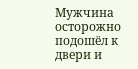Мужчина осторожно подошёл к двери и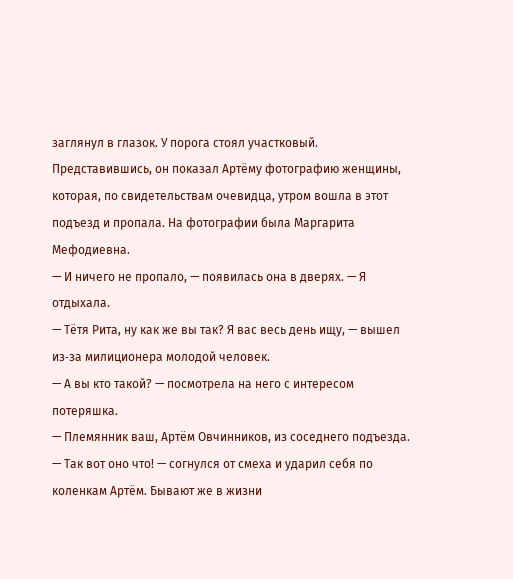заглянул в глазок. У порога стоял участковый. Представившись, он показал Артёму фотографию женщины, которая, по свидетельствам очевидца, утром вошла в этот подъезд и пропала. На фотографии была Маргарита Мефодиевна.
— И ничего не пропало, — появилась она в дверях. — Я отдыхала.
— Тётя Рита, ну как же вы так? Я вас весь день ищу, — вышел из‑за милиционера молодой человек.
— А вы кто такой? — посмотрела на него с интересом потеряшка.
— Племянник ваш, Артём Овчинников, из соседнего подъезда.
— Так вот оно что! — согнулся от смеха и ударил себя по коленкам Артём. Бывают же в жизни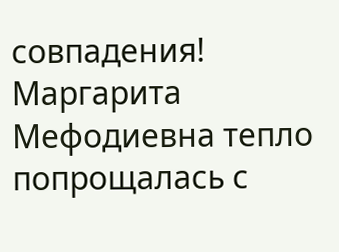совпадения!
Маргарита Мефодиевна тепло попрощалась с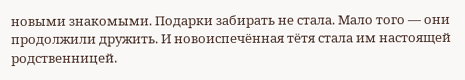новыми знакомыми. Подарки забирать не стала. Мало того — они продолжили дружить. И новоиспечённая тётя стала им настоящей родственницей.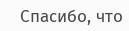Спасибо, что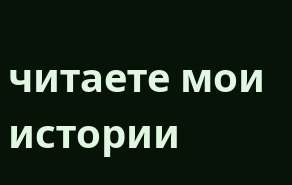читаете мои истории